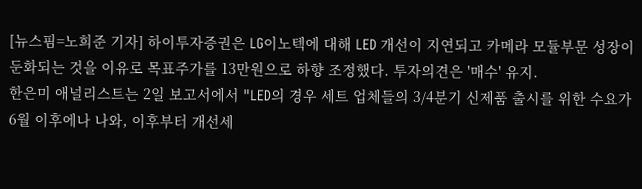[뉴스핌=노희준 기자] 하이투자증권은 LG이노텍에 대해 LED 개선이 지연되고 카메라 모듈부문 성장이 둔화되는 것을 이유로 목표주가를 13만원으로 하향 조정했다. 투자의견은 '매수' 유지.
한은미 애널리스트는 2일 보고서에서 "LED의 경우 세트 업체들의 3/4분기 신제품 출시를 위한 수요가 6월 이후에나 나와, 이후부터 개선세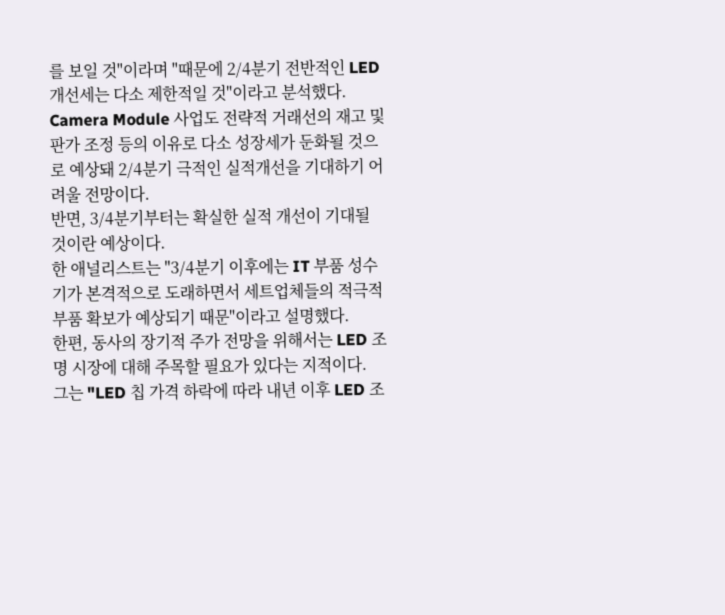를 보일 것"이라며 "때문에 2/4분기 전반적인 LED 개선세는 다소 제한적일 것"이라고 분석했다.
Camera Module 사업도 전략적 거래선의 재고 및 판가 조정 등의 이유로 다소 성장세가 둔화될 것으로 예상돼 2/4분기 극적인 실적개선을 기대하기 어려울 전망이다.
반면, 3/4분기부터는 확실한 실적 개선이 기대될 것이란 예상이다.
한 애널리스트는 "3/4분기 이후에는 IT 부품 성수기가 본격적으로 도래하면서 세트업체들의 적극적 부품 확보가 예상되기 때문"이라고 설명했다.
한편, 동사의 장기적 주가 전망을 위해서는 LED 조명 시장에 대해 주목할 필요가 있다는 지적이다.
그는 "LED 칩 가격 하락에 따라 내년 이후 LED 조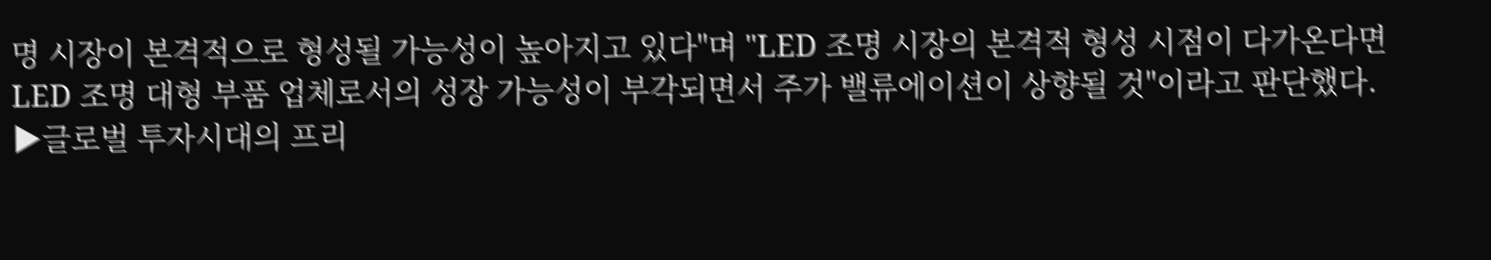명 시장이 본격적으로 형성될 가능성이 높아지고 있다"며 "LED 조명 시장의 본격적 형성 시점이 다가온다면 LED 조명 대형 부품 업체로서의 성장 가능성이 부각되면서 주가 밸류에이션이 상향될 것"이라고 판단했다.
▶글로벌 투자시대의 프리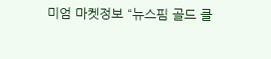미엄 마켓정보 “뉴스핌 골드 클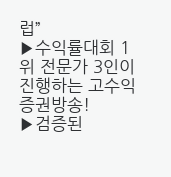럽”
▶수익률대회 1위 전문가 3인이 진행하는 고수익 증권방송!
▶검증된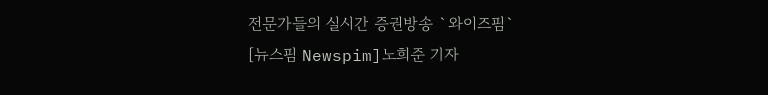전문가들의 실시간 증권방송 `와이즈핌`
[뉴스핌 Newspim]노희준 기자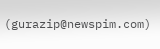(gurazip@newspim.com)